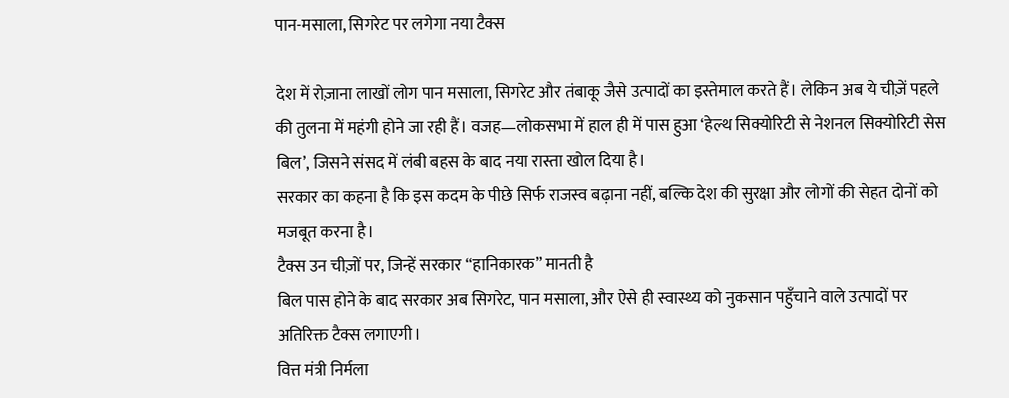पान-मसाला, सिगरेट पर लगेगा नया टैक्स

देश में रोज़ाना लाखों लोग पान मसाला, सिगरेट और तंबाकू जैसे उत्पादों का इस्तेमाल करते हैं। लेकिन अब ये चीज़ें पहले की तुलना में महंगी होने जा रही हैं। वजह—लोकसभा में हाल ही में पास हुआ ‘हेल्थ सिक्योरिटी से नेशनल सिक्योरिटी सेस बिल’, जिसने संसद में लंबी बहस के बाद नया रास्ता खोल दिया है।
सरकार का कहना है कि इस कदम के पीछे सिर्फ राजस्व बढ़ाना नहीं, बल्कि देश की सुरक्षा और लोगों की सेहत दोनों को मजबूत करना है।
टैक्स उन चीज़ों पर, जिन्हें सरकार “हानिकारक” मानती है
बिल पास होने के बाद सरकार अब सिगरेट, पान मसाला, और ऐसे ही स्वास्थ्य को नुकसान पहुँचाने वाले उत्पादों पर अतिरिक्त टैक्स लगाएगी।
वित्त मंत्री निर्मला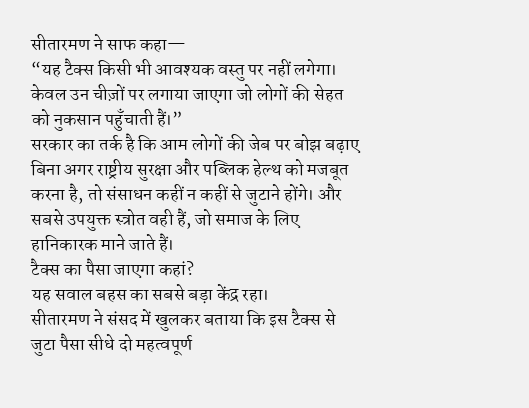सीतारमण ने साफ कहा—
“यह टैक्स किसी भी आवश्यक वस्तु पर नहीं लगेगा। केवल उन चीज़ों पर लगाया जाएगा जो लोगों की सेहत को नुकसान पहुँचाती हैं।”
सरकार का तर्क है कि आम लोगों की जेब पर बोझ बढ़ाए बिना अगर राष्ट्रीय सुरक्षा और पब्लिक हेल्थ को मजबूत करना है, तो संसाधन कहीं न कहीं से जुटाने होंगे। और सबसे उपयुक्त स्त्रोत वही हैं, जो समाज के लिए हानिकारक माने जाते हैं।
टैक्स का पैसा जाएगा कहां?
यह सवाल बहस का सबसे बड़ा केंद्र रहा।
सीतारमण ने संसद में खुलकर बताया कि इस टैक्स से जुटा पैसा सीधे दो महत्वपूर्ण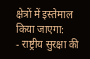क्षेत्रों में इस्तेमाल किया जाएगा:
- राष्ट्रीय सुरक्षा की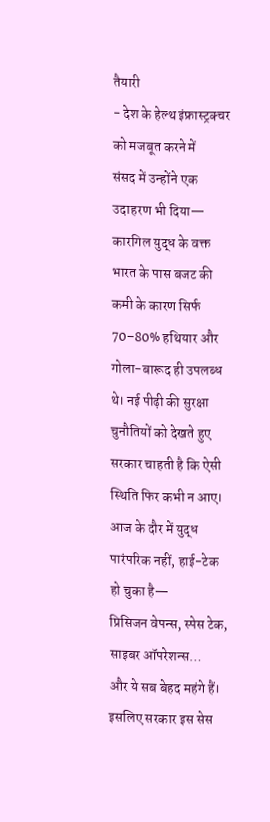तैयारी
- देश के हेल्थ इंफ्रास्ट्रक्चर को मजबूत करने में
संसद में उन्होंने एक उदाहरण भी दिया—
कारगिल युद्ध के वक्त भारत के पास बजट की कमी के कारण सिर्फ 70–80% हथियार और गोला-बारूद ही उपलब्ध थे। नई पीढ़ी की सुरक्षा चुनौतियों को देखते हुए सरकार चाहती है कि ऐसी स्थिति फिर कभी न आए।
आज के दौर में युद्ध पारंपरिक नहीं, हाई-टेक हो चुका है—
प्रिसिजन वेपन्स, स्पेस टेक, साइबर ऑपरेशन्स…
और ये सब बेहद महंगे हैं। इसलिए सरकार इस सेस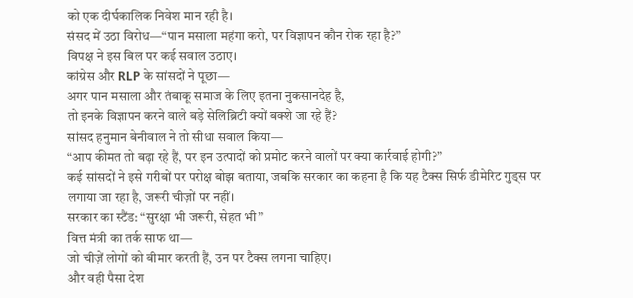को एक दीर्घकालिक निवेश मान रही है।
संसद में उठा विरोध—“पान मसाला महंगा करो, पर विज्ञापन कौन रोक रहा है?”
विपक्ष ने इस बिल पर कई सवाल उठाए।
कांग्रेस और RLP के सांसदों ने पूछा—
अगर पान मसाला और तंबाकू समाज के लिए इतना नुकसानदेह है,
तो इनके विज्ञापन करने वाले बड़े सेलिब्रिटी क्यों बक्शे जा रहे हैं?
सांसद हनुमान बेनीवाल ने तो सीधा सवाल किया—
“आप कीमत तो बढ़ा रहे हैं, पर इन उत्पादों को प्रमोट करने वालों पर क्या कार्रवाई होगी?”
कई सांसदों ने इसे गरीबों पर परोक्ष बोझ बताया, जबकि सरकार का कहना है कि यह टैक्स सिर्फ डीमेरिट गुड्स पर लगाया जा रहा है, जरूरी चीज़ों पर नहीं।
सरकार का स्टैंड: “सुरक्षा भी जरूरी, सेहत भी”
वित्त मंत्री का तर्क साफ था—
जो चीज़ें लोगों को बीमार करती हैं, उन पर टैक्स लगना चाहिए।
और वही पैसा देश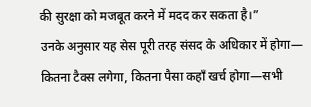की सुरक्षा को मजबूत करने में मदद कर सकता है।”
उनके अनुसार यह सेस पूरी तरह संसद के अधिकार में होगा—
कितना टैक्स लगेगा, कितना पैसा कहाँ खर्च होगा—सभी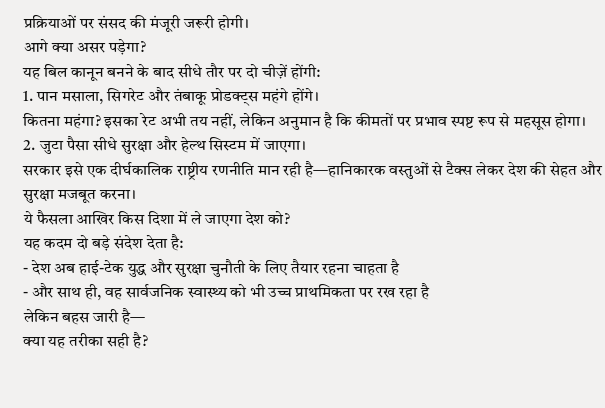प्रक्रियाओं पर संसद की मंजूरी जरूरी होगी।
आगे क्या असर पड़ेगा?
यह बिल कानून बनने के बाद सीधे तौर पर दो चीज़ें होंगी:
1. पान मसाला, सिगरेट और तंबाकू प्रोडक्ट्स महंगे होंगे।
कितना महंगा? इसका रेट अभी तय नहीं, लेकिन अनुमान है कि कीमतों पर प्रभाव स्पष्ट रूप से महसूस होगा।
2. जुटा पैसा सीधे सुरक्षा और हेल्थ सिस्टम में जाएगा।
सरकार इसे एक दीर्घकालिक राष्ट्रीय रणनीति मान रही है—हानिकारक वस्तुओं से टैक्स लेकर देश की सेहत और सुरक्षा मजबूत करना।
ये फैसला आखिर किस दिशा में ले जाएगा देश को?
यह कदम दो बड़े संदेश देता है:
- देश अब हाई-टेक युद्ध और सुरक्षा चुनौती के लिए तैयार रहना चाहता है
- और साथ ही, वह सार्वजनिक स्वास्थ्य को भी उच्च प्राथमिकता पर रख रहा है
लेकिन बहस जारी है—
क्या यह तरीका सही है?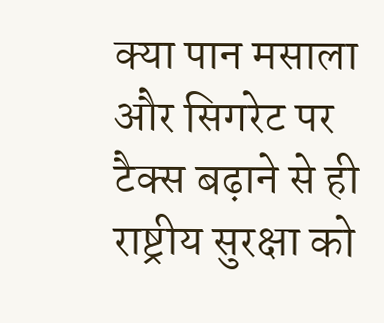क्या पान मसाला और सिगरेट पर टैक्स बढ़ाने से ही राष्ट्रीय सुरक्षा को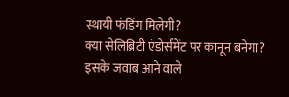स्थायी फंडिंग मिलेगी?
क्या सेलिब्रिटी एंडोर्समेंट पर कानून बनेगा?
इसके जवाब आने वाले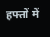हफ्तों में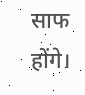साफ होंगे।